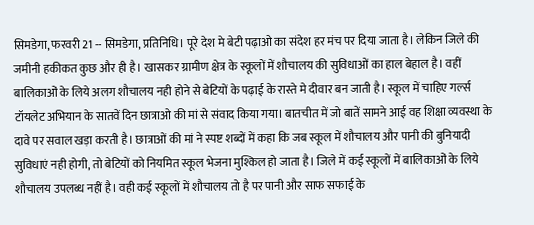सिमडेगा, फरवरी 21 -- सिमडेगा, प्रतिनिधि। पूरे देश मे बेटी पढ़ाओ का संदेश हर मंच पर दिया जाता है। लेकिन जिले की जमीनी हकीकत कुछ और ही है। खासकर ग्रामीण क्षेत्र के स्कूलों में शौचालय की सुविधाओं का हाल बेहाल है। वहीं बालिकाओं के लिये अलग शौचालय नही होने से बेटियों के पढ़ाई के रास्ते मे दीवार बन जाती है। स्कूल में चाहिए गर्ल्स टॉयलेट अभियान के सातवें दिन छात्राओ की मां से संवाद किया गया। बातचीत में जो बातें सामने आई वह शिक्षा व्यवस्था के दावे पर सवाल खड़ा करती है। छात्राओं की मां ने स्पष्ट शब्दों में कहा कि जब स्कूल में शौचालय और पानी की बुनियादी सुविधाएं नही होगी, तो बेटियों को नियमित स्कूल भेजना मुश्किल हो जाता है। जिले में कई स्कूलों में बालिकाओं के लिये शौचालय उपलब्ध नहीं है। वही कई स्कूलों में शौचालय तो है पर पानी और साफ सफाई के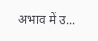अभाव में उ...